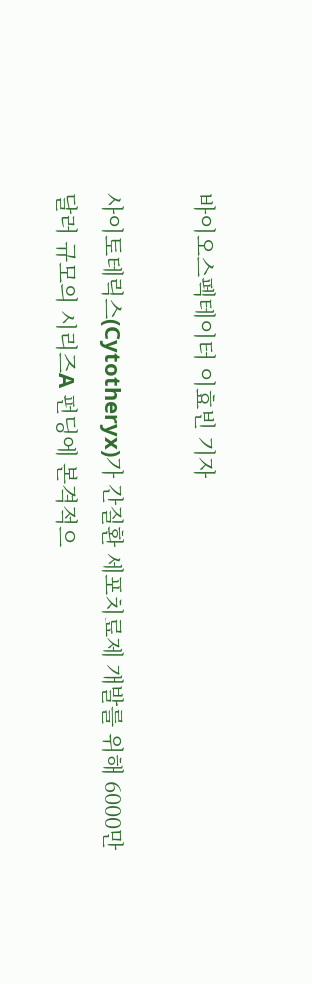바이오스펙테이터 이효빈 기자

사이토테릭스(Cytotheryx)가 간질환 세포치료제 개발를 위해 6000만달러 규모의 시리즈A 펀딩에 본격적으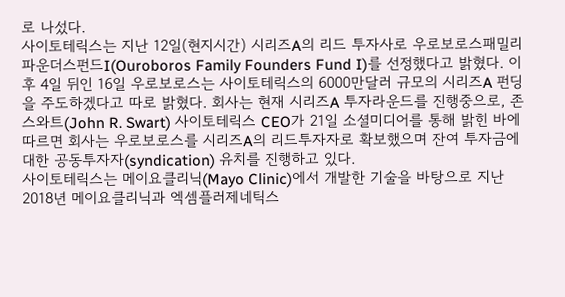로 나섰다.
사이토테릭스는 지난 12일(현지시간) 시리즈A의 리드 투자사로 우로보로스패밀리 파운더스펀드I(Ouroboros Family Founders Fund I)를 선정했다고 밝혔다. 이후 4일 뒤인 16일 우로보로스는 사이토테릭스의 6000만달러 규모의 시리즈A 펀딩을 주도하겠다고 따로 밝혔다. 회사는 현재 시리즈A 투자라운드를 진행중으로, 존 스와트(John R. Swart) 사이토테릭스 CEO가 21일 소셜미디어를 통해 밝힌 바에 따르면 회사는 우로보로스를 시리즈A의 리드투자자로 확보했으며 잔여 투자금에 대한 공동투자자(syndication) 유치를 진행하고 있다.
사이토테릭스는 메이요클리닉(Mayo Clinic)에서 개발한 기술을 바탕으로 지난 2018년 메이요클리닉과 엑셈플러제네틱스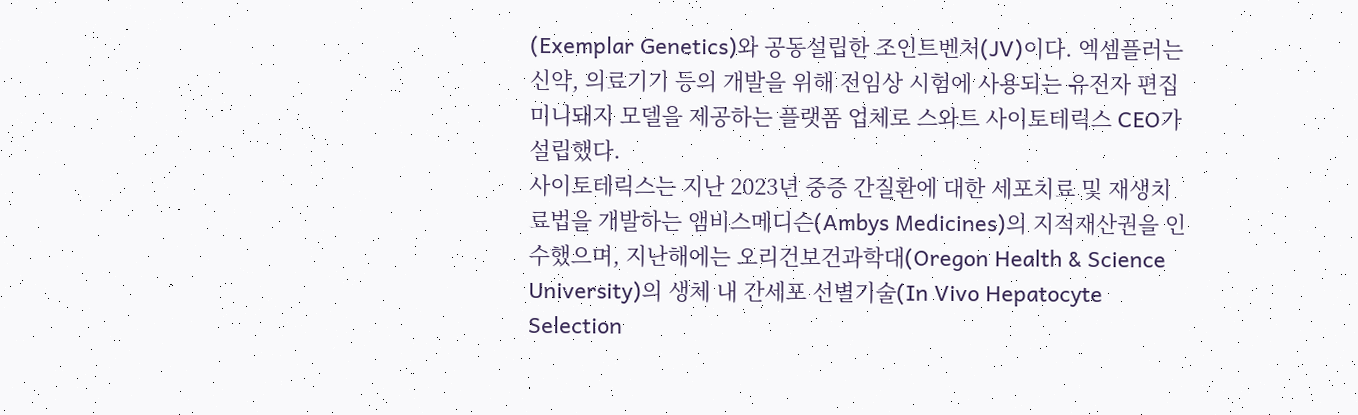(Exemplar Genetics)와 공동설립한 조인트벤처(JV)이다. 엑셈플러는 신약, 의료기기 등의 개발을 위해 전임상 시험에 사용되는 유전자 편집 미니돼지 모델을 제공하는 플랫폼 업체로 스와트 사이토테릭스 CEO가 설립했다.
사이토테릭스는 지난 2023년 중증 간질환에 대한 세포치료 및 재생치료법을 개발하는 앰비스메디슨(Ambys Medicines)의 지적재산권을 인수했으며, 지난해에는 오리건보건과학대(Oregon Health & Science University)의 생체 내 간세포 선별기술(In Vivo Hepatocyte Selection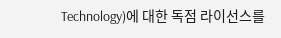Technology)에 대한 독점 라이선스를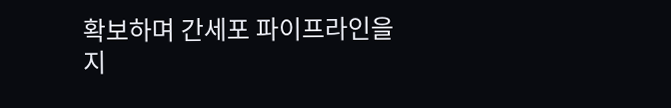확보하며 간세포 파이프라인을 지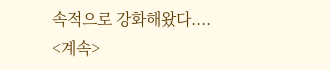속적으로 강화해왔다.... <계속>